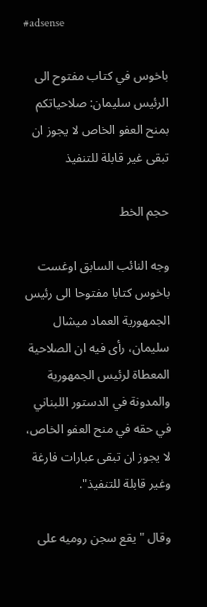#adsense

باخوس في كتاب مفتوح الى الرئيس سليمان: صلاحياتكم بمنح العفو الخاص لا يجوز ان تبقى غير قابلة للتنفيذ

حجم الخط

وجه النائب السابق اوغست باخوس كتابا مفتوحا الى رئيس الجمهورية العماد ميشال سليمان، رأى فيه ان الصلاحية المعطاة لرئيس الجمهورية والمدونة في الدستور اللبناني في حقه في منح العفو الخاص، لا يجوز ان تبقى عبارات فارغة وغير قابلة للتنفيذ".

وقال "يقع سجن روميه على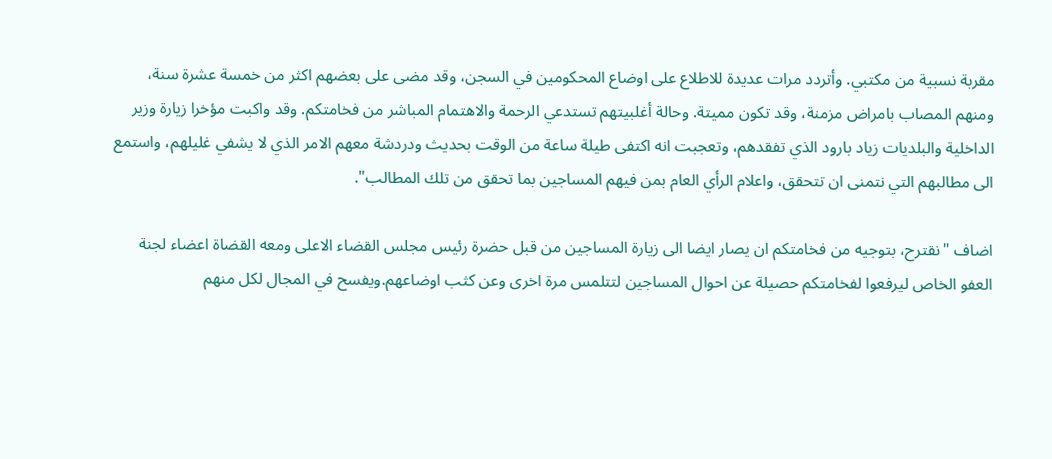مقربة نسبية من مكتبي. وأتردد مرات عديدة للاطلاع على اوضاع المحكومين في السجن، وقد مضى على بعضهم اكثر من خمسة عشرة سنة، ومنهم المصاب بامراض مزمنة، وقد تكون مميتة. وحالة أغلبيتهم تستدعي الرحمة والاهتمام المباشر من فخامتكم. وقد واكبت مؤخرا زيارة وزير الداخلية والبلديات زياد بارود الذي تفقدهم، وتعجبت انه اكتفى طيلة ساعة من الوقت بحديث ودردشة معهم الامر الذي لا يشفي غليلهم، واستمع الى مطالبهم التي نتمنى ان تتحقق، واعلام الرأي العام بمن فيهم المساجين بما تحقق من تلك المطالب".

اضاف "نقترح، بتوجيه من فخامتكم ان يصار ايضا الى زيارة المساجين من قبل حضرة رئيس مجلس القضاء الاعلى ومعه القضاة اعضاء لجنة العفو الخاص ليرفعوا لفخامتكم حصيلة عن احوال المساجين لتتلمس مرة اخرى وعن كثب اوضاعهم.ويفسح في المجال لكل منهم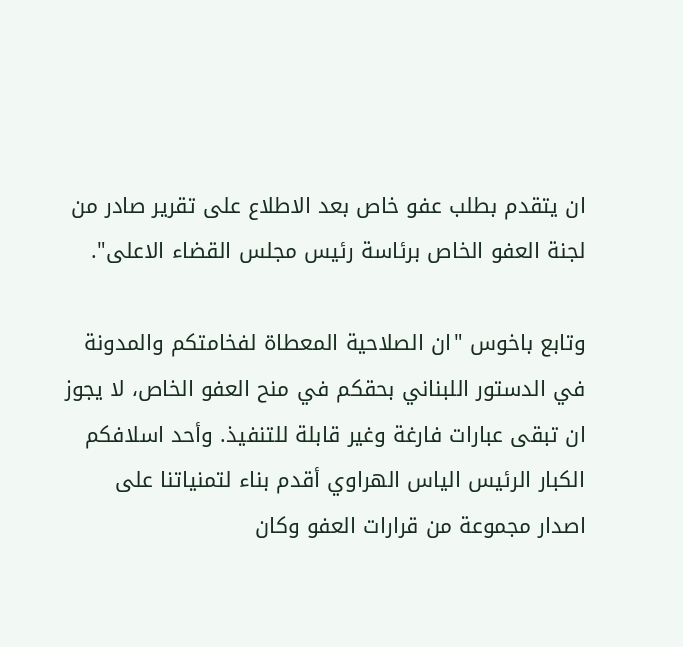ان يتقدم بطلب عفو خاص بعد الاطلاع على تقرير صادر من لجنة العفو الخاص برئاسة رئيس مجلس القضاء الاعلى".

وتابع باخوس "ان الصلاحية المعطاة لفخامتكم والمدونة في الدستور اللبناني بحقكم في منح العفو الخاص، لا يجوز ان تبقى عبارات فارغة وغير قابلة للتنفيذ. وأحد اسلافكم الكبار الرئيس الياس الهراوي أقدم بناء لتمنياتنا على اصدار مجموعة من قرارات العفو وكان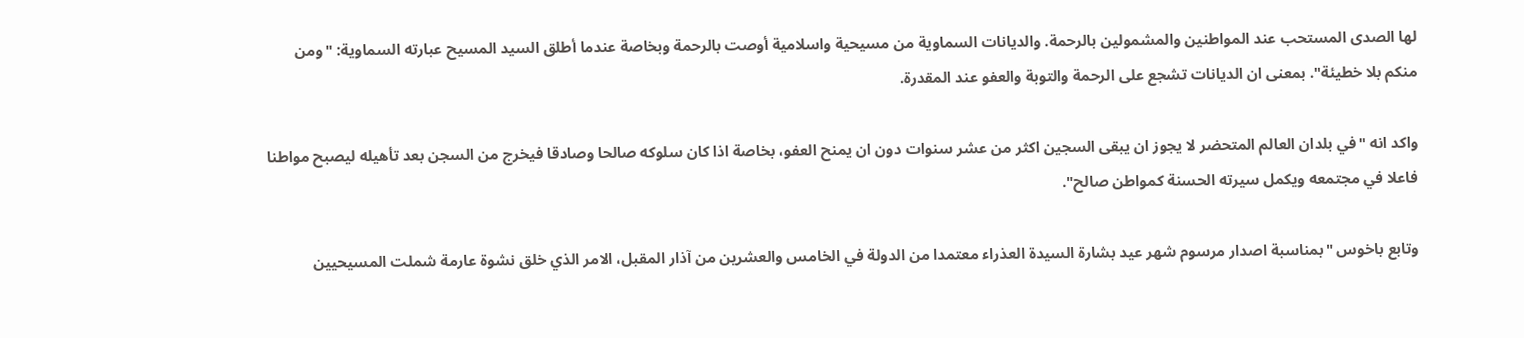لها الصدى المستحب عند المواطنين والمشمولين بالرحمة. والديانات السماوية من مسيحية واسلامية أوصت بالرحمة وبخاصة عندما أطلق السيد المسيح عبارته السماوية: "ومن منكم بلا خطيئة". بمعنى ان الديانات تشجع على الرحمة والتوبة والعفو عند المقدرة.

واكد انه "في بلدان العالم المتحضر لا يجوز ان يبقى السجين اكثر من عشر سنوات دون ان يمنح العفو، بخاصة اذا كان سلوكه صالحا وصادقا فيخرج من السجن بعد تأهيله ليصبح مواطنا فاعلا في مجتمعه ويكمل سيرته الحسنة كمواطن صالح".

وتابع باخوس "بمناسبة اصدار مرسوم شهر عيد بشارة السيدة العذراء معتمدا من الدولة في الخامس والعشرين من آذار المقبل، الامر الذي خلق نشوة عارمة شملت المسيحيين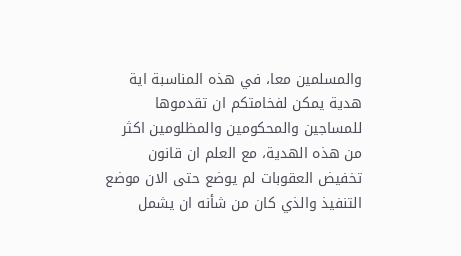والمسلمين معا، في هذه المناسبة اية هدية يمكن لفخامتكم ان تقدموها للمساجين والمحكومين والمظلومين اكثر من هذه الهدية، مع العلم ان قانون تخفيض العقوبات لم يوضع حتى الان موضع التنفيذ والذي كان من شأنه ان يشمل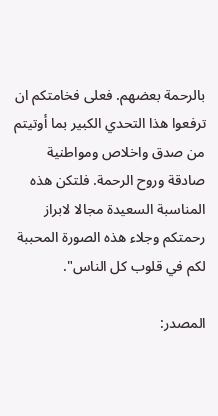بالرحمة بعضهم. فعلى فخامتكم ان ترفعوا هذا التحدي الكبير بما أوتيتم من صدق واخلاص ومواطنية صادقة وروح الرحمة. فلتكن هذه المناسبة السعيدة مجالا لابراز رحمتكم وجلاء هذه الصورة المحببة لكم في قلوب كل الناس".

المصدر: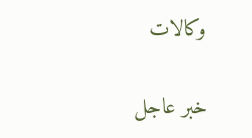وكالات

خبر عاجل